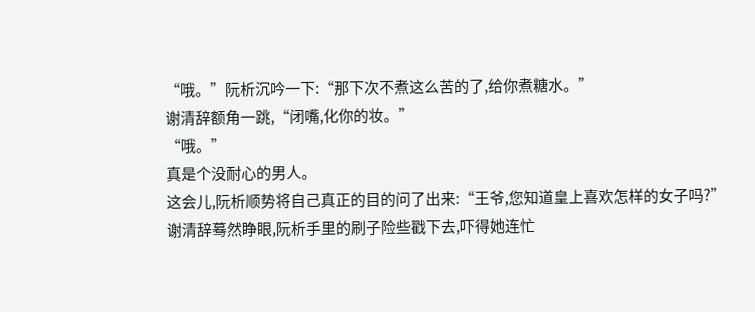“哦。”阮析沉吟一下:“那下次不煮这么苦的了,给你煮糖水。”
谢清辞额角一跳,“闭嘴,化你的妆。”
“哦。”
真是个没耐心的男人。
这会儿,阮析顺势将自己真正的目的问了出来:“王爷,您知道皇上喜欢怎样的女子吗?”
谢清辞蓦然睁眼,阮析手里的刷子险些戳下去,吓得她连忙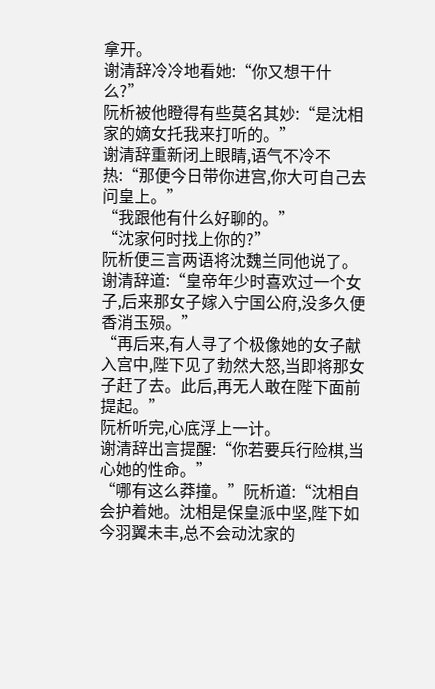拿开。
谢清辞冷冷地看她:“你又想干什么?”
阮析被他瞪得有些莫名其妙:“是沈相家的嫡女托我来打听的。”
谢清辞重新闭上眼睛,语气不冷不热:“那便今日带你进宫,你大可自己去问皇上。”
“我跟他有什么好聊的。”
“沈家何时找上你的?”
阮析便三言两语将沈魏兰同他说了。
谢清辞道:“皇帝年少时喜欢过一个女子,后来那女子嫁入宁国公府,没多久便香消玉殒。”
“再后来,有人寻了个极像她的女子献入宫中,陛下见了勃然大怒,当即将那女子赶了去。此后,再无人敢在陛下面前提起。”
阮析听完,心底浮上一计。
谢清辞出言提醒:“你若要兵行险棋,当心她的性命。”
“哪有这么莽撞。”阮析道:“沈相自会护着她。沈相是保皇派中坚,陛下如今羽翼未丰,总不会动沈家的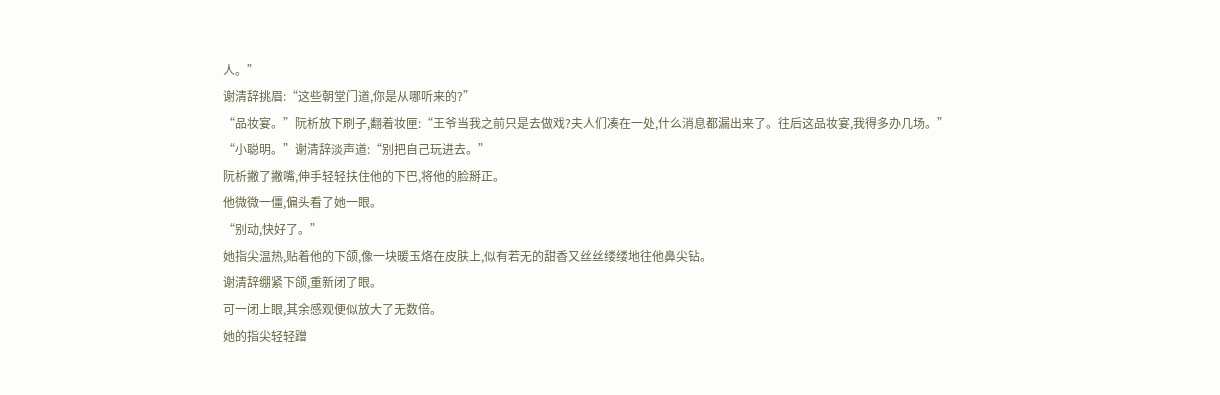人。”
谢清辞挑眉:“这些朝堂门道,你是从哪听来的?”
“品妆宴。”阮析放下刷子,翻着妆匣:“王爷当我之前只是去做戏?夫人们凑在一处,什么消息都漏出来了。往后这品妆宴,我得多办几场。”
“小聪明。”谢清辞淡声道:“别把自己玩进去。”
阮析撇了撇嘴,伸手轻轻扶住他的下巴,将他的脸掰正。
他微微一僵,偏头看了她一眼。
“别动,快好了。”
她指尖温热,贴着他的下颌,像一块暖玉烙在皮肤上,似有若无的甜香又丝丝缕缕地往他鼻尖钻。
谢清辞绷紧下颌,重新闭了眼。
可一闭上眼,其余感观便似放大了无数倍。
她的指尖轻轻蹭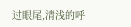过眼尾,清浅的呼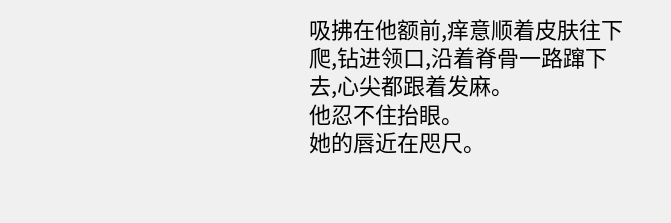吸拂在他额前,痒意顺着皮肤往下爬,钻进领口,沿着脊骨一路蹿下去,心尖都跟着发麻。
他忍不住抬眼。
她的唇近在咫尺。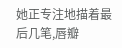她正专注地描着最后几笔,唇瓣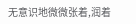无意识地微微张着,润着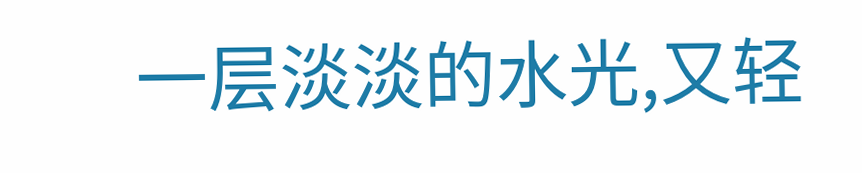一层淡淡的水光,又轻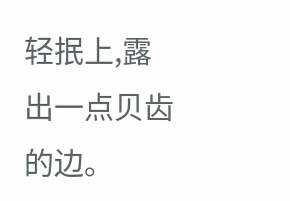轻抿上,露出一点贝齿的边。